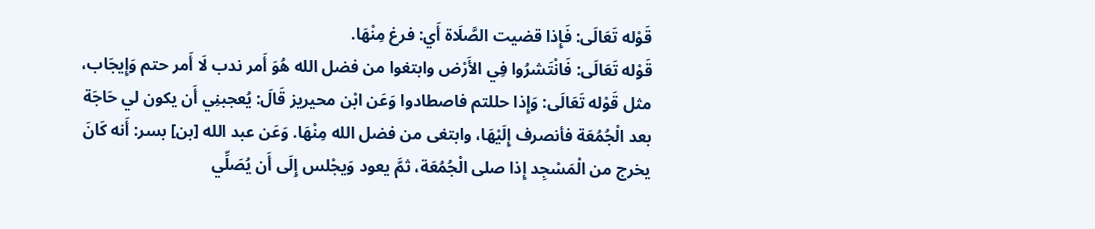قَوْله تَعَالَى: فَإِذا قضيت الصَّلَاة أَي: فرغ مِنْهَا.
قَوْله تَعَالَى: فَانْتَشرُوا فِي الأَرْض وابتغوا من فضل الله هُوَ أَمر ندب لَا أَمر حتم وَإِيجَاب، مثل قَوْله تَعَالَى: وَإِذا حللتم فاصطادوا وَعَن ابْن محيريز قَالَ: يُعجبنِي أَن يكون لي حَاجَة بعد الْجُمُعَة فأنصرف إِلَيْهَا، وابتغى من فضل الله مِنْهَا. وَعَن عبد الله [بن] بسر: أَنه كَانَ يخرج من الْمَسْجِد إِذا صلى الْجُمُعَة، ثمَّ يعود وَيجْلس إِلَى أَن يُصَلِّي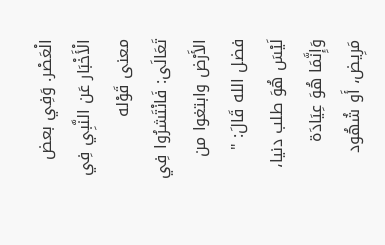الْعَصْر. وَفِي بعض الْأَخْبَار عَن النَّبِي فِي معنى قَوْله
تَعَالَى: فَانْتَشرُوا فِي الأَرْض وابتغوا من فضل الله قَالَ: " لَيْسَ هُوَ طلب دنيا، وَإِنَّمَا هُوَ عِيَادَة مَرِيض، أَو شُهُود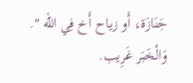جَنَازَة، أَو زياح أَخ فِي الله ". وَالْخَبَر غَرِيب.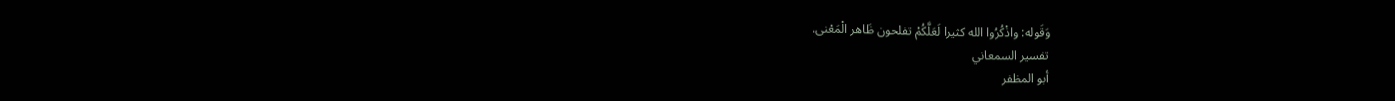وَقَوله: واذْكُرُوا الله كثيرا لَعَلَّكُمْ تفلحون ظَاهر الْمَعْنى.
تفسير السمعاني
أبو المظفر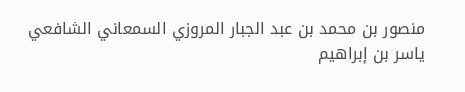منصور بن محمد بن عبد الجبار المروزي السمعاني الشافعي
ياسر بن إبراهيم